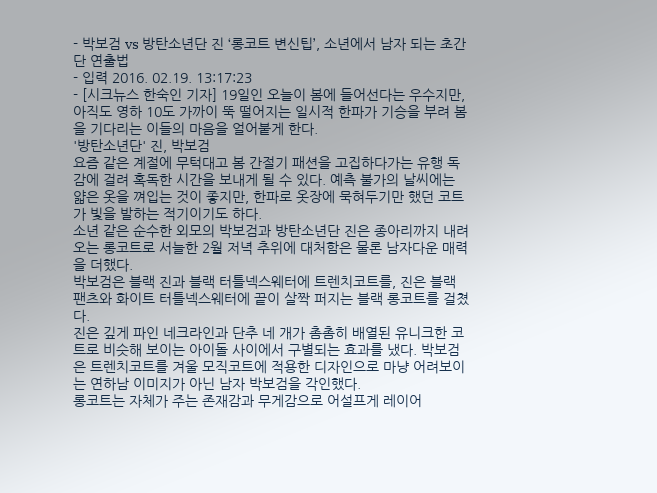- 박보검 vs 방탄소년단 진 ‘롱코트 변신팁’, 소년에서 남자 되는 초간단 연출법
- 입력 2016. 02.19. 13:17:23
- [시크뉴스 한숙인 기자] 19일인 오늘이 봄에 들어선다는 우수지만, 아직도 영하 10도 가까이 뚝 떨어지는 일시적 한파가 기승을 부려 봄을 기다리는 이들의 마음을 얼어붙게 한다.
'방탄소년단' 진, 박보검
요즘 같은 계절에 무턱대고 봄 간절기 패션을 고집하다가는 유행 독감에 걸려 혹독한 시간을 보내게 될 수 있다. 예측 불가의 날씨에는 얇은 옷을 껴입는 것이 좋지만, 한파로 옷장에 묵혀두기만 했던 코트가 빛을 발하는 적기이기도 하다.
소년 같은 순수한 외모의 박보검과 방탄소년단 진은 종아리까지 내려오는 롱코트로 서늘한 2월 저녁 추위에 대처함은 물론 남자다운 매력을 더했다.
박보검은 블랙 진과 블랙 터틀넥스웨터에 트렌치코트를, 진은 블랙 팬츠와 화이트 터틀넥스웨터에 끝이 살짝 퍼지는 블랙 롱코트를 걸쳤다.
진은 깊게 파인 네크라인과 단추 네 개가 촘촘히 배열된 유니크한 코트로 비슷해 보이는 아이돌 사이에서 구별되는 효과를 냈다. 박보검은 트렌치코트를 겨울 모직코트에 적용한 디자인으로 마냥 어려보이는 연하남 이미지가 아닌 남자 박보검을 각인했다.
롱코트는 자체가 주는 존재감과 무게감으로 어설프게 레이어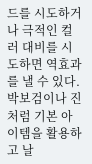드를 시도하거나 극적인 컬러 대비를 시도하면 역효과를 낼 수 있다. 박보검이나 진처럼 기본 아이템을 활용하고 날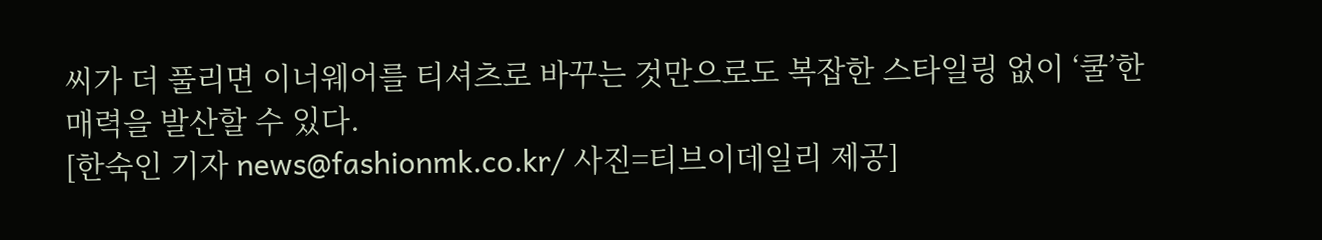씨가 더 풀리면 이너웨어를 티셔츠로 바꾸는 것만으로도 복잡한 스타일링 없이 ‘쿨’한 매력을 발산할 수 있다.
[한숙인 기자 news@fashionmk.co.kr/ 사진=티브이데일리 제공]